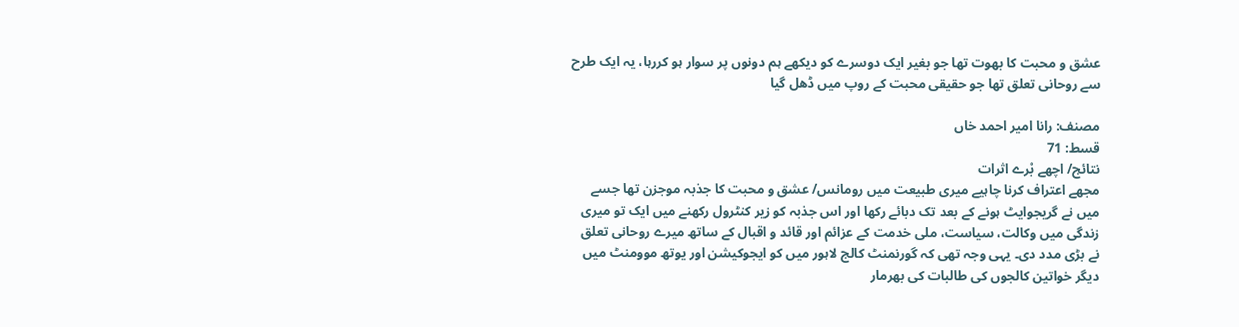عشق و محبت کا بھوت تھا جو بغیر ایک دوسرے کو دیکھے ہم دونوں پر سوار ہو کررہا، یہ ایک طرح سے روحانی تعلق تھا جو حقیقی محبت کے روپ میں ڈھل گیا

مصنف: رانا امیر احمد خاں
قسط: 71
نتائج/ اچھے بْرے اثرات
مجھے اعتراف کرنا چاہیے میری طبیعت میں رومانس/ عشق و محبت کا جذبہ موجزن تھا جسے میں نے گریجوایٹ ہونے کے بعد تک دبائے رکھا اور اس جذبہ کو زیر کنٹرول رکھنے میں ایک تو میری زندگی میں وکالت، سیاست، ملی خدمت کے عزائم اور قائد و اقبال کے ساتھ میرے روحانی تعلق نے بڑی مدد دی۔ یہی وجہ تھی کہ گورنمنٹ کالج لاہور میں کو ایجوکیشن اور یوتھ موومنٹ میں دیگر خواتین کالجوں کی طالبات کی بھرمار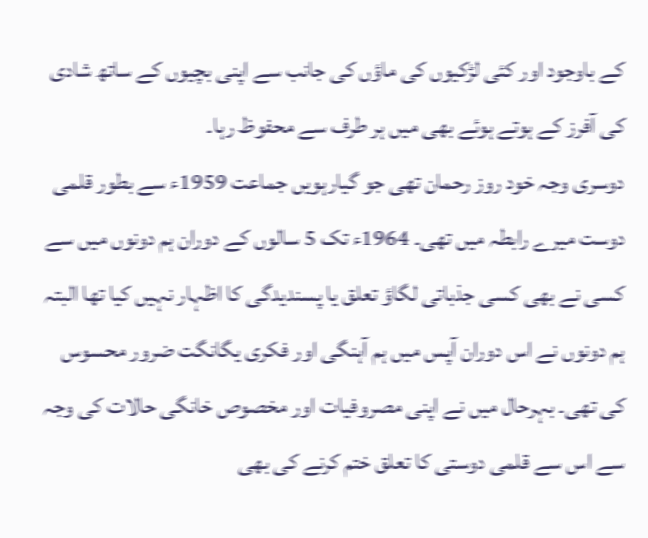کے باوجود اور کئی لڑکیوں کی ماؤں کی جانب سے اپنی بچیوں کے ساتھ شادی کی آفرز کے ہوتے ہوئے بھی میں ہر طرف سے محفوظ رہا۔
دوسری وجہ خود روز رحمان تھی جو گیارہویں جماعت 1959ء سے بطور قلمی دوست میرے رابطہ میں تھی۔ 1964ء تک 5 سالوں کے دوران ہم دونوں میں سے کسی نے بھی کسی جذباتی لگاؤ تعلق یا پسندیدگی کا اظہار نہیں کیا تھا البتہ ہم دونوں نے اس دوران آپس میں ہم آہنگی اور فکری یگانگت ضرور محسوس کی تھی۔ بہرحال میں نے اپنی مصروفیات اور مخصوص خانگی حالات کی وجہ سے اس سے قلمی دوستی کا تعلق ختم کرنے کی بھی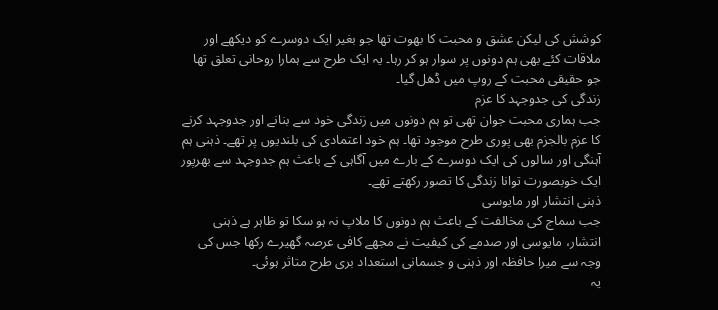کوشش کی لیکن عشق و محبت کا بھوت تھا جو بغیر ایک دوسرے کو دیکھے اور ملاقات کئے بھی ہم دونوں پر سوار ہو کر رہا۔ یہ ایک طرح سے ہمارا روحانی تعلق تھا جو حقیقی محبت کے روپ میں ڈھل گیا۔
زندگی کی جدوجہد کا عزم
جب ہماری محبت جوان تھی تو ہم دونوں میں زندگی خود سے بنانے اور جدوجہد کرنے کا عزم بالجزم بھی پوری طرح موجود تھا۔ ہم خود اعتمادی کی بلندیوں پر تھے۔ ذہنی ہم آہنگی اور سالوں کی ایک دوسرے کے بارے میں آگاہی کے باعث ہم جدوجہد سے بھرپور ایک خوبصورت توانا زندگی کا تصور رکھتے تھے۔
ذہنی انتشار اور مایوسی
جب سماج کی مخالفت کے باعث ہم دونوں کا ملاپ نہ ہو سکا تو ظاہر ہے ذہنی انتشار، مایوسی اور صدمے کی کیفیت نے مجھے کافی عرصہ گھیرے رکھا جس کی وجہ سے میرا حافظہ اور ذہنی و جسمانی استعداد بری طرح متاثر ہوئی۔
یہ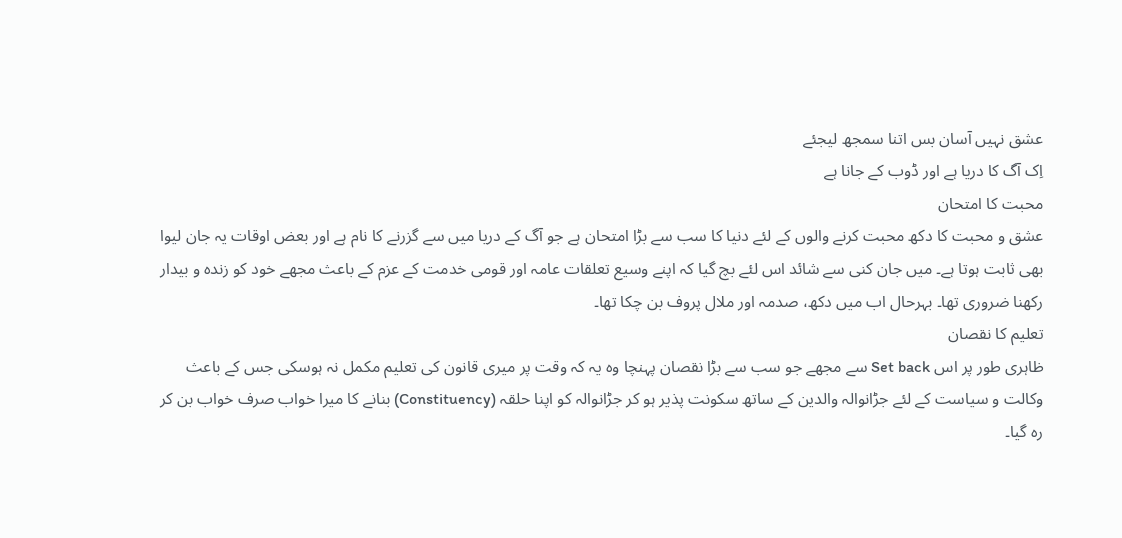عشق نہیں آسان بس اتنا سمجھ لیجئے
اِک آگ کا دریا ہے اور ڈوب کے جانا ہے
محبت کا امتحان
عشق و محبت کا دکھ محبت کرنے والوں کے لئے دنیا کا سب سے بڑا امتحان ہے جو آگ کے دریا میں سے گزرنے کا نام ہے اور بعض اوقات یہ جان لیوا بھی ثابت ہوتا ہے۔ میں جان کنی سے شائد اس لئے بچ گیا کہ اپنے وسیع تعلقات عامہ اور قومی خدمت کے عزم کے باعث مجھے خود کو زندہ و بیدار رکھنا ضروری تھا۔ بہرحال اب میں دکھ، صدمہ اور ملال پروف بن چکا تھا۔
تعلیم کا نقصان
ظاہری طور پر اس Set back سے مجھے جو سب سے بڑا نقصان پہنچا وہ یہ کہ وقت پر میری قانون کی تعلیم مکمل نہ ہوسکی جس کے باعث وکالت و سیاست کے لئے جڑانوالہ والدین کے ساتھ سکونت پذیر ہو کر جڑانوالہ کو اپنا حلقہ (Constituency) بنانے کا میرا خواب صرف خواب بن کر رہ گیا۔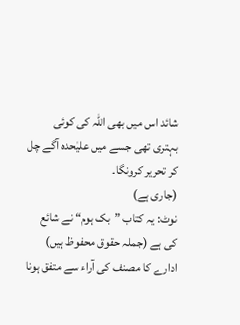شائد اس میں بھی اللہ کی کوئی بہتری تھی جسے میں علیٰحدہ آگے چل کر تحریر کرونگا۔
(جاری ہے)
نوٹ: یہ کتاب ”بک ہوم“ نے شائع کی ہے (جملہ حقوق محفوظ ہیں) ادارے کا مصنف کی آراء سے متفق ہونا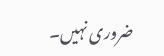ضروری نہیں۔